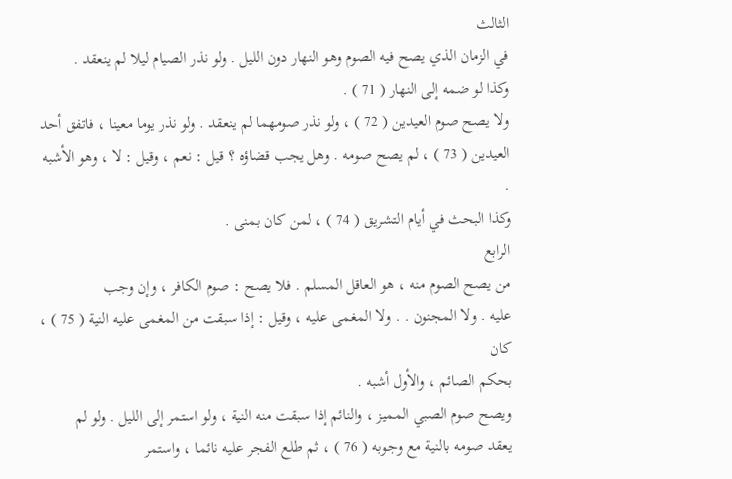الثالث
في الزمان الذي يصح فيه الصوم وهو النهار دون الليل . ولو نذر الصيام ليلا لم ينعقد .
وكذا لو ضمه إلى النهار ( 71 ) .
ولا يصح صوم العيدين ( 72 ) ، ولو نذر صومهما لم ينعقد . ولو نذر يوما معينا ، فاتفق أحد
العيدين ( 73 ) ، لم يصح صومه . وهل يجب قضاؤه ؟ قيل : نعم ، وقيل : لا ، وهو الأشبه .
وكذا البحث في أيام التشريق ( 74 ) ، لمن كان بمنى .
الرابع
من يصح الصوم منه ، هو العاقل المسلم . فلا يصح : صوم الكافر ، وإن وجب
عليه . ولا المجنون . . ولا المغمى عليه ، وقيل : إذا سبقت من المغمى عليه النية ( 75 ) ، كان
بحكم الصائم ، والأول أشبه .
ويصح صوم الصبي المميز ، والنائم إذا سبقت منه النية ، ولو استمر إلى الليل . ولو لم
يعقد صومه بالنية مع وجوبه ( 76 ) ، ثم طلع الفجر عليه نائما ، واستمر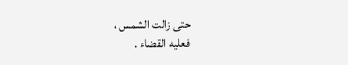حتى زالت الشمس ،
فعليه القضاء .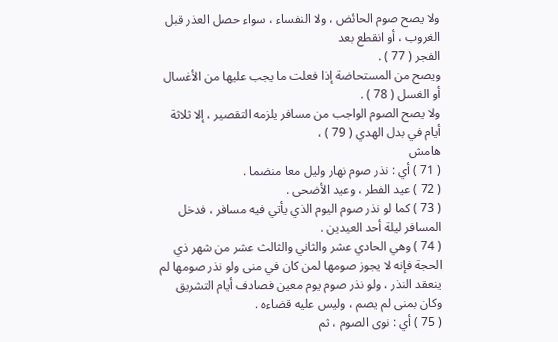ولا يصح صوم الحائض ، ولا النفساء ، سواء حصل العذر قبل الغروب ، أو انقطع بعد
الفجر ( 77 ) .
ويصح من المستحاضة إذا فعلت ما يجب عليها من الأغسال أو الغسل ( 78 ) .
ولا يصح الصوم الواجب من مسافر يلزمه التقصير ، إلا ثلاثة أيام في بدل الهدي ( 79 ) ،
هامش
( 71 ) أي : نذر صوم نهار وليل معا منضما .
( 72 ) عيد الفطر ، وعيد الأضحى .
( 73 ) كما لو نذر صوم اليوم الذي يأتي فيه مسافر ، فدخل المسافر ليلة أحد العيدين .
( 74 ) وهي الحادي عشر والثاني والثالث عشر من شهر ذي الحجة فإنه لا يجوز صومها لمن كان في منى ولو نذر صومها لم ينعقد النذر ، ولو نذر صوم يوم معين فصادف أيام التشريق وكان بمنى لم يصم ، وليس عليه قضاءه .
( 75 ) أي : نوى الصوم ، ثم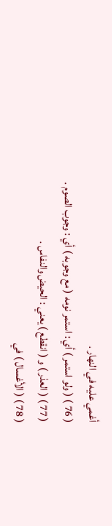أغمي عليه في النهار .
( 76 ) ( ولو استمر ) أي : استمر نومه ( مع وجوبه ) أي : وجوب الصوم .
( 77 ) ( العذر ) و ( انقطع ) يعني : الحيض والنفاس .
( 78 ) ( الأغسال ) في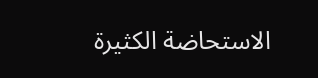الاستحاضة الكثيرة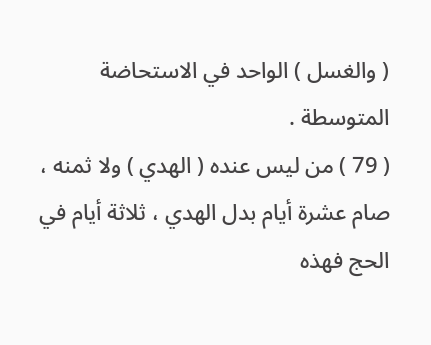( والغسل ) الواحد في الاستحاضة المتوسطة .
( 79 ) من ليس عنده ( الهدي ) ولا ثمنه ، صام عشرة أيام بدل الهدي ، ثلاثة أيام في الحج فهذه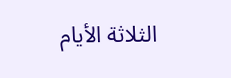الثلاثة الأيام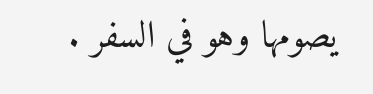يصومها وهو في السفر .